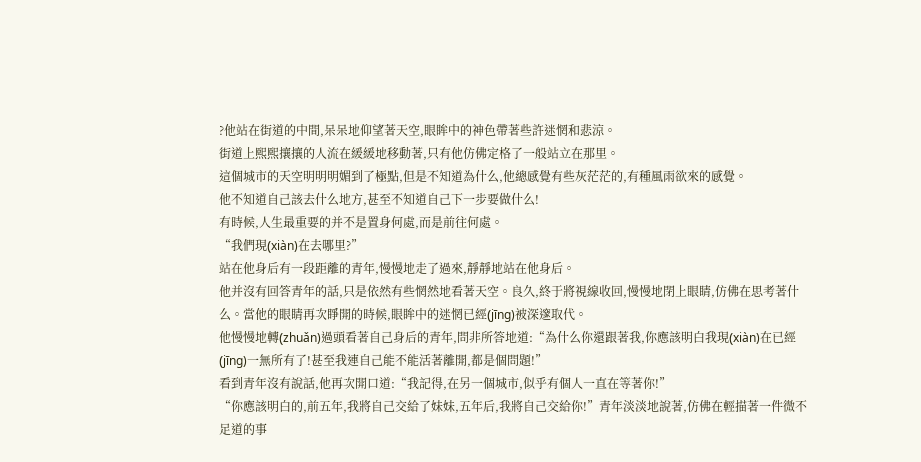?他站在街道的中間,呆呆地仰望著天空,眼眸中的神色帶著些許迷惘和悲涼。
街道上熙熙攘攘的人流在緩緩地移動著,只有他仿佛定格了一般站立在那里。
這個城市的天空明明明媚到了極點,但是不知道為什么,他總感覺有些灰茫茫的,有種風雨欲來的感覺。
他不知道自己該去什么地方,甚至不知道自己下一步要做什么!
有時候,人生最重要的并不是置身何處,而是前往何處。
“我們現(xiàn)在去哪里?”
站在他身后有一段距離的青年,慢慢地走了過來,靜靜地站在他身后。
他并沒有回答青年的話,只是依然有些惘然地看著天空。良久,終于將視線收回,慢慢地閉上眼睛,仿佛在思考著什么。當他的眼睛再次睜開的時候,眼眸中的迷惘已經(jīng)被深邃取代。
他慢慢地轉(zhuǎn)過頭看著自己身后的青年,問非所答地道:“為什么你還跟著我,你應該明白我現(xiàn)在已經(jīng)一無所有了!甚至我連自己能不能活著離開,都是個問題!”
看到青年沒有說話,他再次開口道:“我記得,在另一個城市,似乎有個人一直在等著你!”
“你應該明白的,前五年,我將自己交給了妹妹,五年后,我將自己交給你!”青年淡淡地說著,仿佛在輕描著一件微不足道的事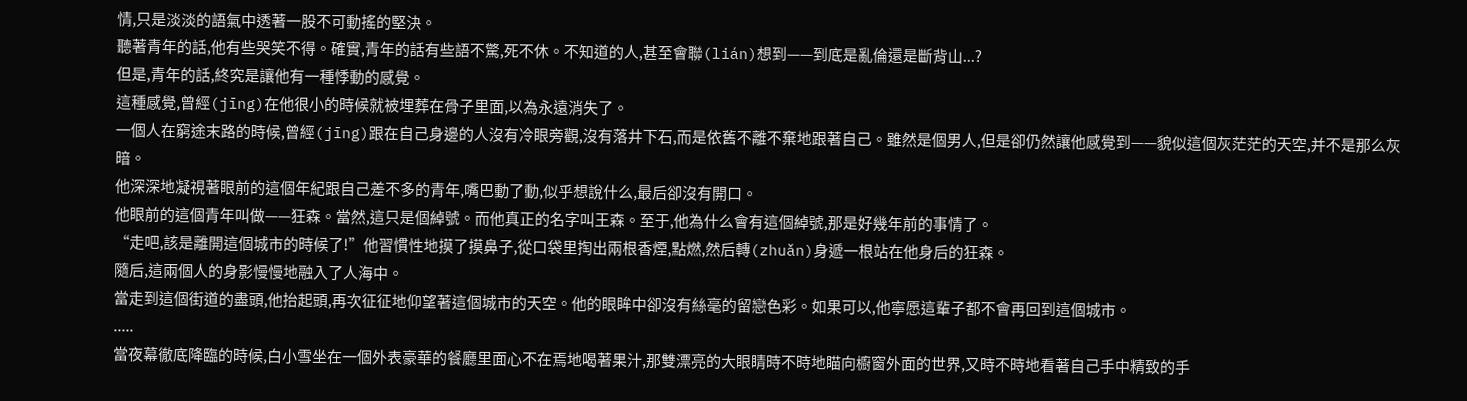情,只是淡淡的語氣中透著一股不可動搖的堅決。
聽著青年的話,他有些哭笑不得。確實,青年的話有些語不驚,死不休。不知道的人,甚至會聯(lián)想到——到底是亂倫還是斷背山...?
但是,青年的話,終究是讓他有一種悸動的感覺。
這種感覺,曾經(jīng)在他很小的時候就被埋葬在骨子里面,以為永遠消失了。
一個人在窮途末路的時候,曾經(jīng)跟在自己身邊的人沒有冷眼旁觀,沒有落井下石,而是依舊不離不棄地跟著自己。雖然是個男人,但是卻仍然讓他感覺到——貌似這個灰茫茫的天空,并不是那么灰暗。
他深深地凝視著眼前的這個年紀跟自己差不多的青年,嘴巴動了動,似乎想說什么,最后卻沒有開口。
他眼前的這個青年叫做——狂森。當然,這只是個綽號。而他真正的名字叫王森。至于,他為什么會有這個綽號,那是好幾年前的事情了。
“走吧,該是離開這個城市的時候了!”他習慣性地摸了摸鼻子,從口袋里掏出兩根香煙,點燃,然后轉(zhuǎn)身遞一根站在他身后的狂森。
隨后,這兩個人的身影慢慢地融入了人海中。
當走到這個街道的盡頭,他抬起頭,再次征征地仰望著這個城市的天空。他的眼眸中卻沒有絲毫的留戀色彩。如果可以,他寧愿這輩子都不會再回到這個城市。
.....
當夜幕徹底降臨的時候,白小雪坐在一個外表豪華的餐廳里面心不在焉地喝著果汁,那雙漂亮的大眼睛時不時地瞄向櫥窗外面的世界,又時不時地看著自己手中精致的手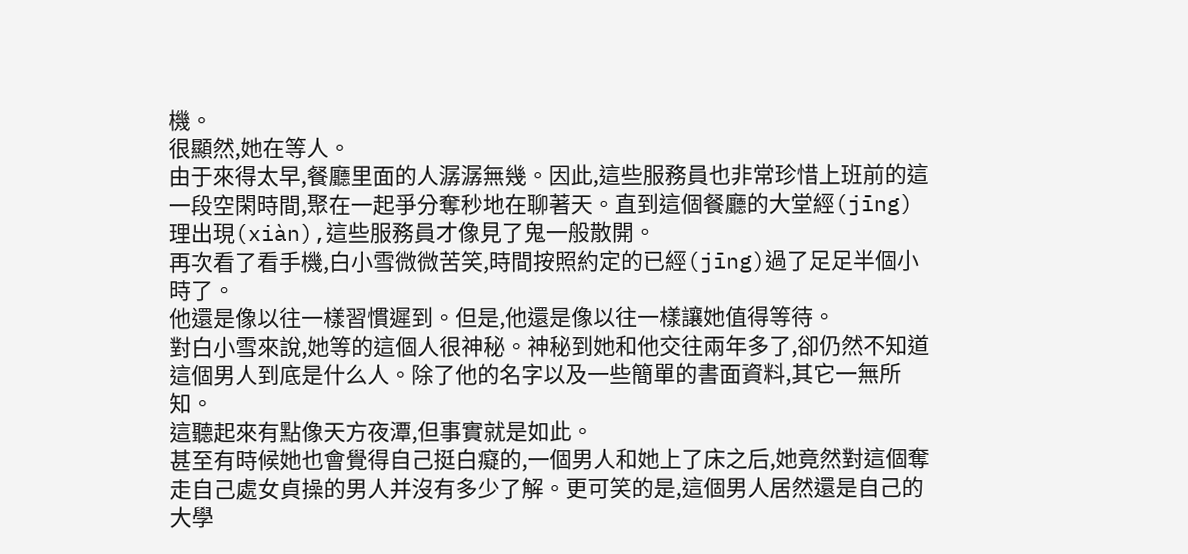機。
很顯然,她在等人。
由于來得太早,餐廳里面的人潺潺無幾。因此,這些服務員也非常珍惜上班前的這一段空閑時間,聚在一起爭分奪秒地在聊著天。直到這個餐廳的大堂經(jīng)理出現(xiàn),這些服務員才像見了鬼一般散開。
再次看了看手機,白小雪微微苦笑,時間按照約定的已經(jīng)過了足足半個小時了。
他還是像以往一樣習慣遲到。但是,他還是像以往一樣讓她值得等待。
對白小雪來說,她等的這個人很神秘。神秘到她和他交往兩年多了,卻仍然不知道這個男人到底是什么人。除了他的名字以及一些簡單的書面資料,其它一無所知。
這聽起來有點像天方夜潭,但事實就是如此。
甚至有時候她也會覺得自己挺白癡的,一個男人和她上了床之后,她竟然對這個奪走自己處女貞操的男人并沒有多少了解。更可笑的是,這個男人居然還是自己的大學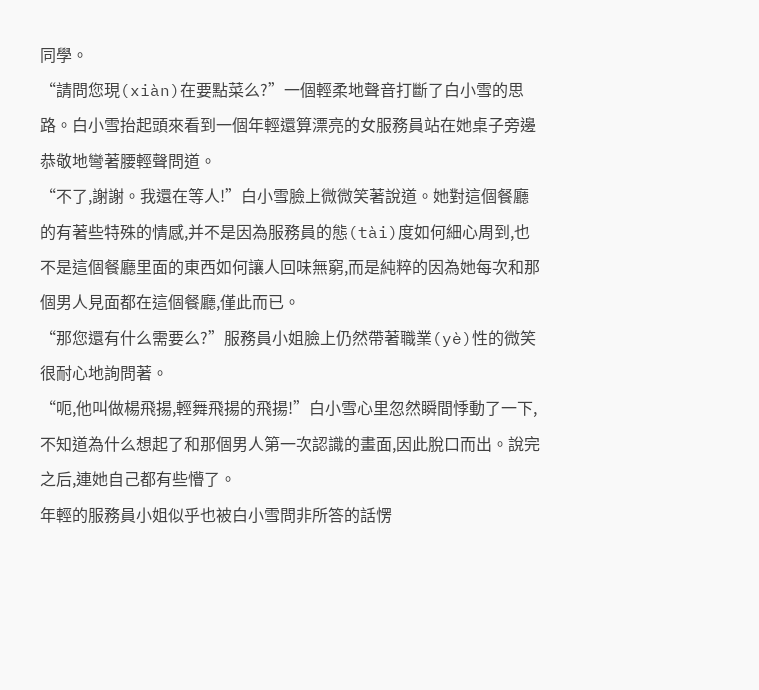同學。
“請問您現(xiàn)在要點菜么?”一個輕柔地聲音打斷了白小雪的思路。白小雪抬起頭來看到一個年輕還算漂亮的女服務員站在她桌子旁邊恭敬地彎著腰輕聲問道。
“不了,謝謝。我還在等人!”白小雪臉上微微笑著說道。她對這個餐廳的有著些特殊的情感,并不是因為服務員的態(tài)度如何細心周到,也不是這個餐廳里面的東西如何讓人回味無窮,而是純粹的因為她每次和那個男人見面都在這個餐廳,僅此而已。
“那您還有什么需要么?”服務員小姐臉上仍然帶著職業(yè)性的微笑很耐心地詢問著。
“呃,他叫做楊飛揚,輕舞飛揚的飛揚!”白小雪心里忽然瞬間悸動了一下,不知道為什么想起了和那個男人第一次認識的畫面,因此脫口而出。說完之后,連她自己都有些懵了。
年輕的服務員小姐似乎也被白小雪問非所答的話愣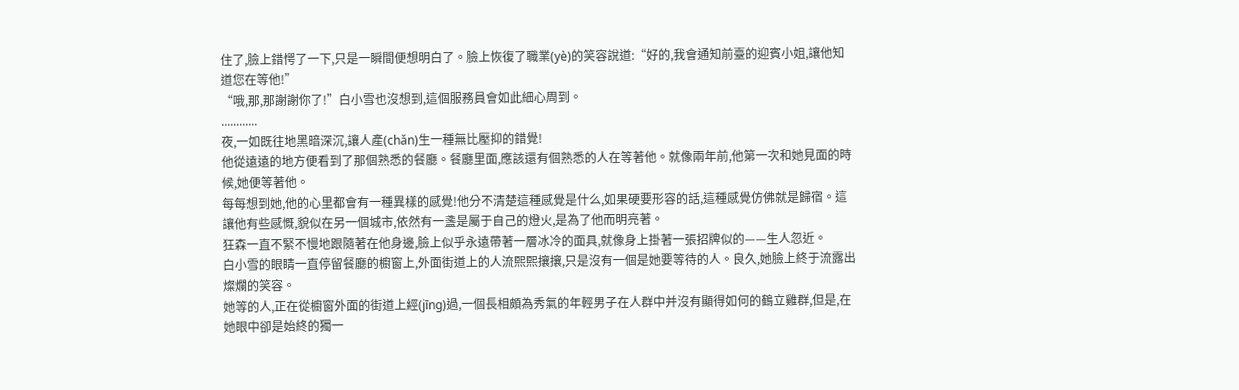住了,臉上錯愕了一下,只是一瞬間便想明白了。臉上恢復了職業(yè)的笑容說道:“好的,我會通知前臺的迎賓小姐,讓他知道您在等他!”
“哦,那,那謝謝你了!”白小雪也沒想到,這個服務員會如此細心周到。
............
夜,一如既往地黑暗深沉,讓人產(chǎn)生一種無比壓抑的錯覺!
他從遠遠的地方便看到了那個熟悉的餐廳。餐廳里面,應該還有個熟悉的人在等著他。就像兩年前,他第一次和她見面的時候,她便等著他。
每每想到她,他的心里都會有一種異樣的感覺!他分不清楚這種感覺是什么,如果硬要形容的話,這種感覺仿佛就是歸宿。這讓他有些感慨,貌似在另一個城市,依然有一盞是屬于自己的燈火,是為了他而明亮著。
狂森一直不緊不慢地跟隨著在他身邊,臉上似乎永遠帶著一層冰冷的面具,就像身上掛著一張招牌似的——生人忽近。
白小雪的眼睛一直停留餐廳的櫥窗上,外面街道上的人流熙熙攘攘,只是沒有一個是她要等待的人。良久,她臉上終于流露出燦爛的笑容。
她等的人,正在從櫥窗外面的街道上經(jīng)過,一個長相頗為秀氣的年輕男子在人群中并沒有顯得如何的鶴立雞群,但是,在她眼中卻是始終的獨一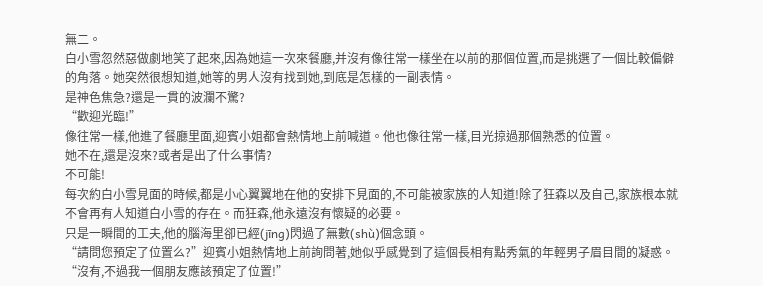無二。
白小雪忽然惡做劇地笑了起來,因為她這一次來餐廳,并沒有像往常一樣坐在以前的那個位置,而是挑選了一個比較偏僻的角落。她突然很想知道,她等的男人沒有找到她,到底是怎樣的一副表情。
是神色焦急?還是一貫的波瀾不驚?
“歡迎光臨!”
像往常一樣,他進了餐廳里面,迎賓小姐都會熱情地上前喊道。他也像往常一樣,目光掠過那個熟悉的位置。
她不在,還是沒來?或者是出了什么事情?
不可能!
每次約白小雪見面的時候,都是小心翼翼地在他的安排下見面的,不可能被家族的人知道!除了狂森以及自己,家族根本就不會再有人知道白小雪的存在。而狂森,他永遠沒有懷疑的必要。
只是一瞬間的工夫,他的腦海里卻已經(jīng)閃過了無數(shù)個念頭。
“請問您預定了位置么?”迎賓小姐熱情地上前詢問著,她似乎感覺到了這個長相有點秀氣的年輕男子眉目間的凝惑。
“沒有,不過我一個朋友應該預定了位置!”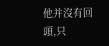他并沒有回頭,只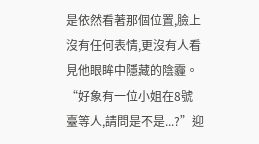是依然看著那個位置,臉上沒有任何表情,更沒有人看見他眼眸中隱藏的陰霾。
“好象有一位小姐在8號臺等人,請問是不是...?”迎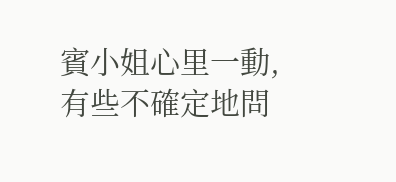賓小姐心里一動,有些不確定地問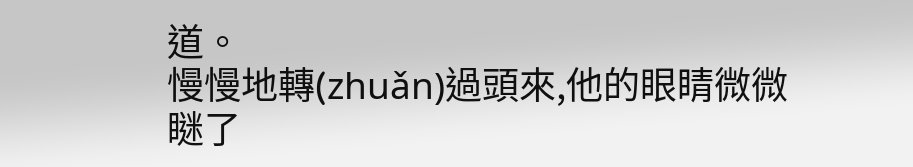道。
慢慢地轉(zhuǎn)過頭來,他的眼睛微微瞇了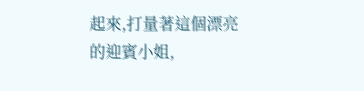起來,打量著這個漂亮的迎賓小姐,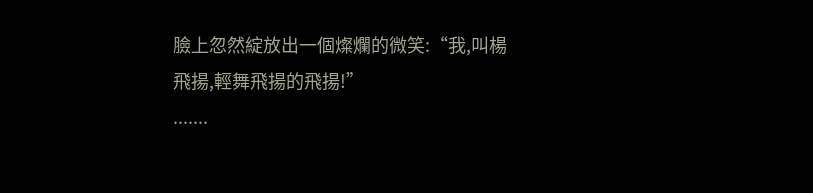臉上忽然綻放出一個燦爛的微笑:“我,叫楊飛揚,輕舞飛揚的飛揚!”
.......